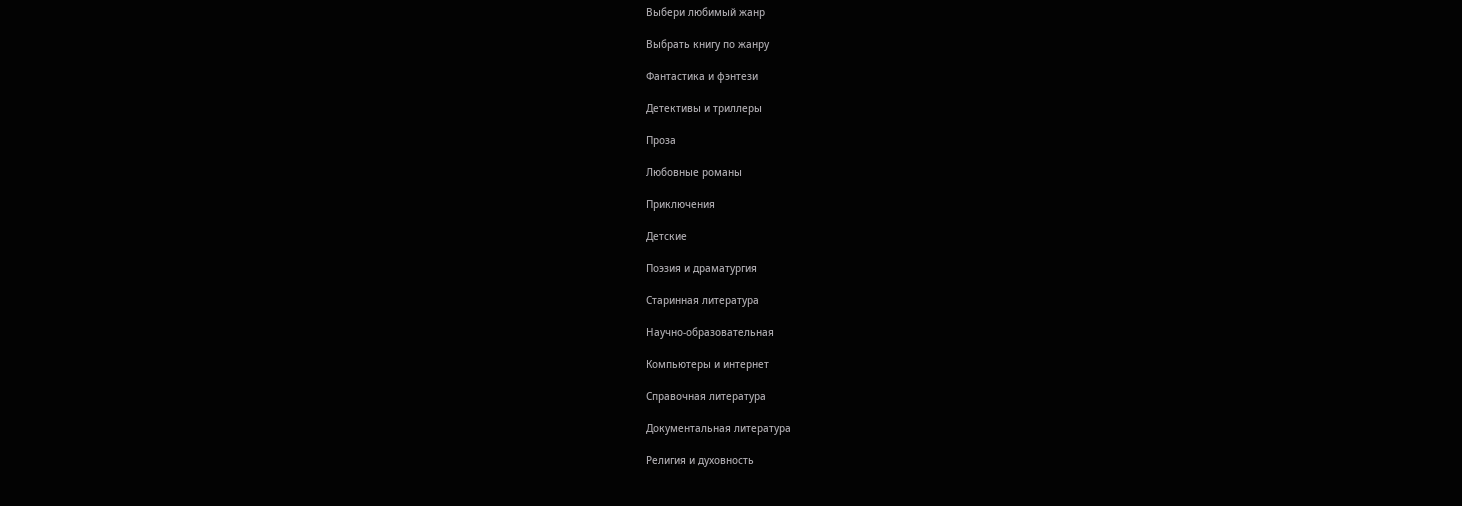Выбери любимый жанр

Выбрать книгу по жанру

Фантастика и фэнтези

Детективы и триллеры

Проза

Любовные романы

Приключения

Детские

Поэзия и драматургия

Старинная литература

Научно-образовательная

Компьютеры и интернет

Справочная литература

Документальная литература

Религия и духовность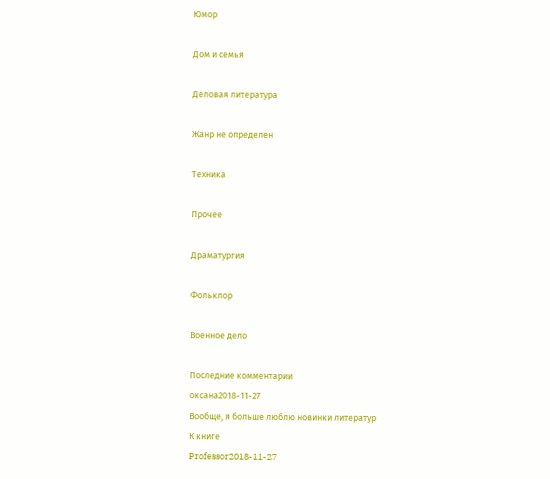Юмор

Дом и семья

Деловая литература

Жанр не определен

Техника

Прочее

Драматургия

Фольклор

Военное дело

Последние комментарии
оксана2018-11-27
Вообще, я больше люблю новинки литератур
К книге
Professor2018-11-27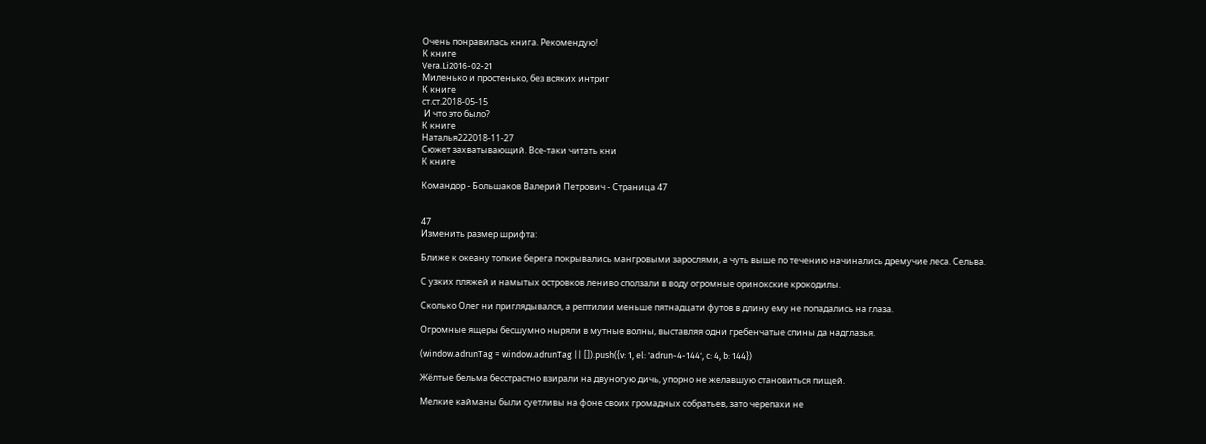Очень понравилась книга. Рекомендую!
К книге
Vera.Li2016-02-21
Миленько и простенько, без всяких интриг
К книге
ст.ст.2018-05-15
 И что это было?
К книге
Наталья222018-11-27
Сюжет захватывающий. Все-таки читать кни
К книге

Командор - Большаков Валерий Петрович - Страница 47


47
Изменить размер шрифта:

Ближе к океану топкие берега покрывались мангровыми зарослями, а чуть выше по течению начинались дремучие леса. Сельва.

С узких пляжей и намытых островков лениво сползали в воду огромные оринокские крокодилы.

Сколько Олег ни приглядывался, а рептилии меньше пятнадцати футов в длину ему не попадались на глаза.

Огромные ящеры бесшумно ныряли в мутные волны, выставляя одни гребенчатые спины да надглазья.

(window.adrunTag = window.adrunTag || []).push({v: 1, el: 'adrun-4-144', c: 4, b: 144})

Жёлтые бельма бесстрастно взирали на двуногую дичь, упорно не желавшую становиться пищей.

Мелкие кайманы были суетливы на фоне своих громадных собратьев, зато черепахи не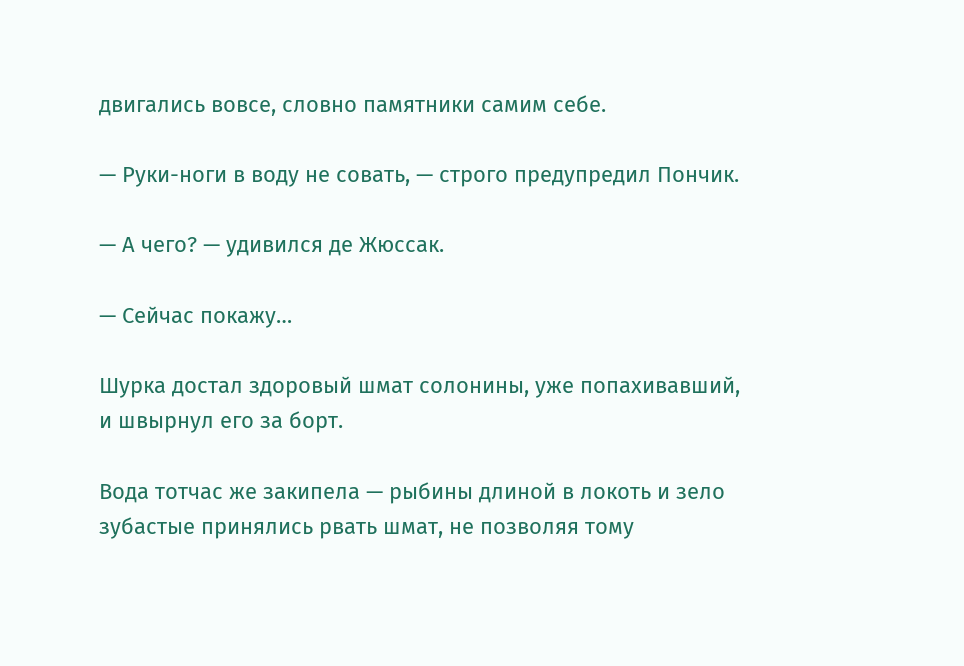двигались вовсе, словно памятники самим себе.

— Руки-ноги в воду не совать, — строго предупредил Пончик.

— А чего? — удивился де Жюссак.

— Сейчас покажу…

Шурка достал здоровый шмат солонины, уже попахивавший, и швырнул его за борт.

Вода тотчас же закипела — рыбины длиной в локоть и зело зубастые принялись рвать шмат, не позволяя тому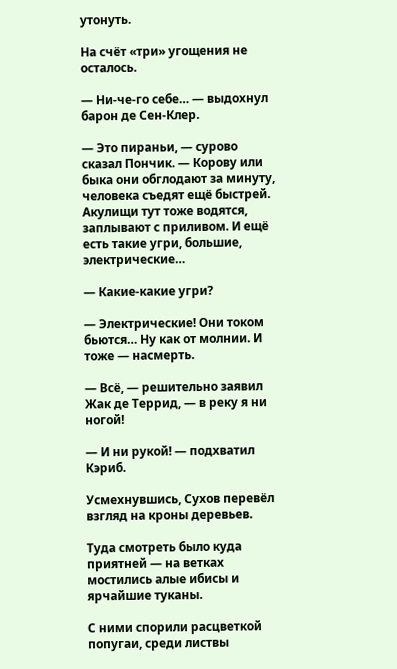утонуть.

На счёт «три» угощения не осталось.

— Ни-че-го себе… — выдохнул барон де Сен-Клер.

— Это пираньи, — сурово сказал Пончик. — Корову или быка они обглодают за минуту, человека съедят ещё быстрей. Акулищи тут тоже водятся, заплывают с приливом. И ещё есть такие угри, большие, электрические…

— Какие-какие угри?

— Электрические! Они током бьются… Ну как от молнии. И тоже — насмерть.

— Всё, — решительно заявил Жак де Террид, — в реку я ни ногой!

— И ни рукой! — подхватил Кэриб.

Усмехнувшись, Сухов перевёл взгляд на кроны деревьев.

Туда смотреть было куда приятней — на ветках мостились алые ибисы и ярчайшие туканы.

С ними спорили расцветкой попугаи, среди листвы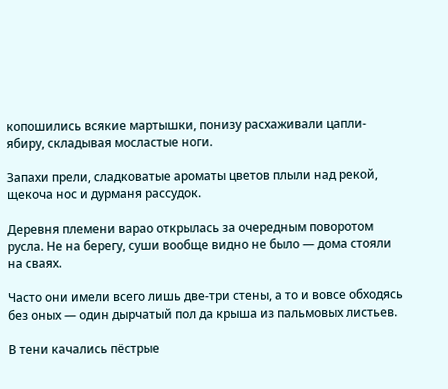копошились всякие мартышки, понизу расхаживали цапли-ябиру, складывая мосластые ноги.

Запахи прели, сладковатые ароматы цветов плыли над рекой, щекоча нос и дурманя рассудок.

Деревня племени варао открылась за очередным поворотом русла. Не на берегу, суши вообще видно не было — дома стояли на сваях.

Часто они имели всего лишь две-три стены, а то и вовсе обходясь без оных — один дырчатый пол да крыша из пальмовых листьев.

В тени качались пёстрые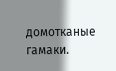домотканые гамаки.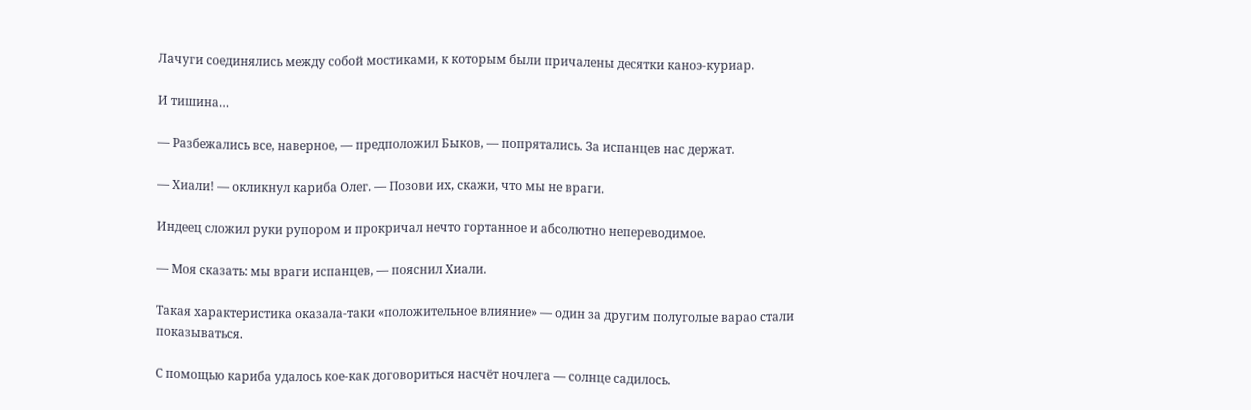Лачуги соединялись между собой мостиками, к которым были причалены десятки каноэ-куриар.

И тишина…

— Разбежались все, наверное, — предположил Быков, — попрятались. За испанцев нас держат.

— Хиали! — окликнул кариба Олег. — Позови их, скажи, что мы не враги.

Индеец сложил руки рупором и прокричал нечто гортанное и абсолютно непереводимое.

— Моя сказать: мы враги испанцев, — пояснил Хиали.

Такая характеристика оказала-таки «положительное влияние» — один за другим полуголые варао стали показываться.

С помощью кариба удалось кое-как договориться насчёт ночлега — солнце садилось.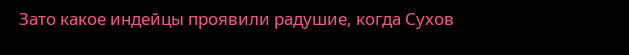Зато какое индейцы проявили радушие, когда Сухов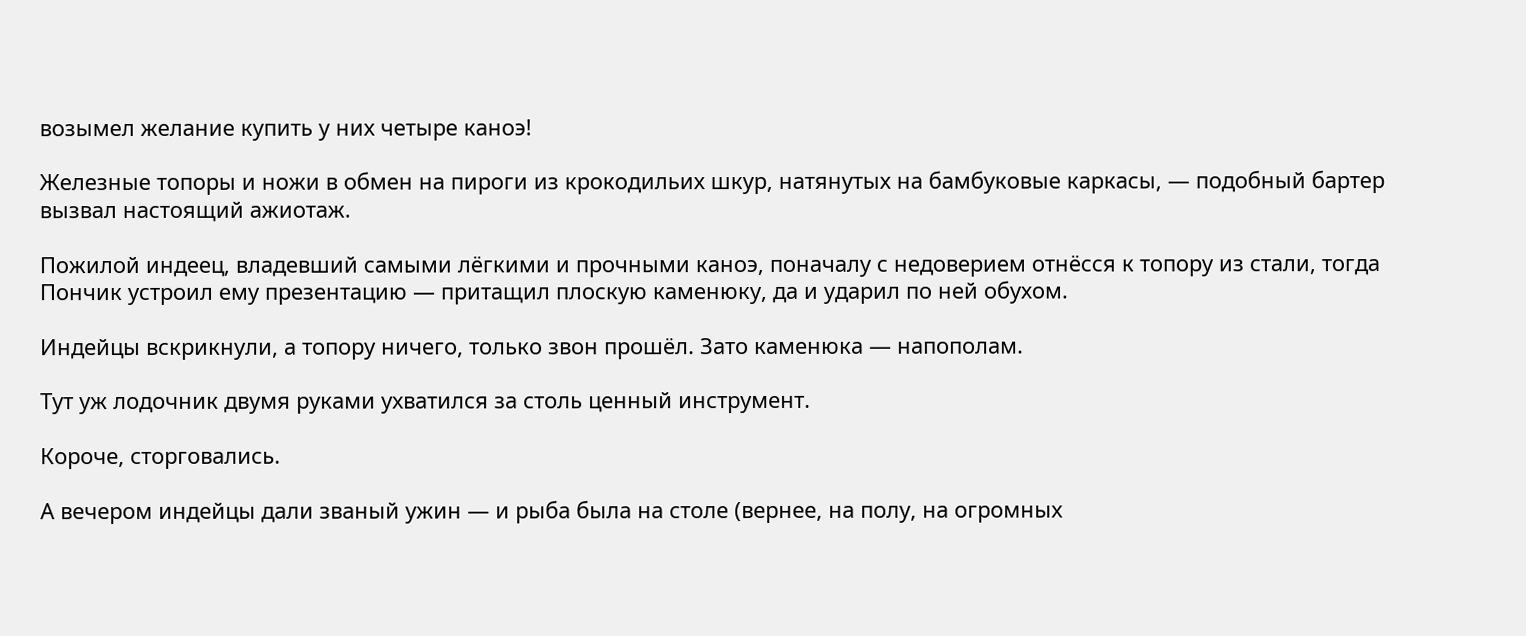возымел желание купить у них четыре каноэ!

Железные топоры и ножи в обмен на пироги из крокодильих шкур, натянутых на бамбуковые каркасы, — подобный бартер вызвал настоящий ажиотаж.

Пожилой индеец, владевший самыми лёгкими и прочными каноэ, поначалу с недоверием отнёсся к топору из стали, тогда Пончик устроил ему презентацию — притащил плоскую каменюку, да и ударил по ней обухом.

Индейцы вскрикнули, а топору ничего, только звон прошёл. Зато каменюка — напополам.

Тут уж лодочник двумя руками ухватился за столь ценный инструмент.

Короче, сторговались.

А вечером индейцы дали званый ужин — и рыба была на столе (вернее, на полу, на огромных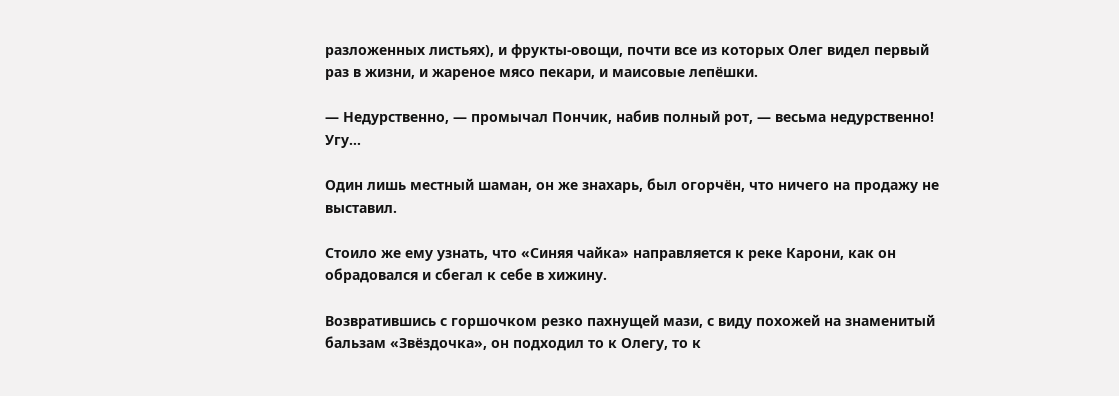разложенных листьях), и фрукты-овощи, почти все из которых Олег видел первый раз в жизни, и жареное мясо пекари, и маисовые лепёшки.

— Недурственно, — промычал Пончик, набив полный рот, — весьма недурственно! Угу…

Один лишь местный шаман, он же знахарь, был огорчён, что ничего на продажу не выставил.

Стоило же ему узнать, что «Синяя чайка» направляется к реке Карони, как он обрадовался и сбегал к себе в хижину.

Возвратившись с горшочком резко пахнущей мази, с виду похожей на знаменитый бальзам «Звёздочка», он подходил то к Олегу, то к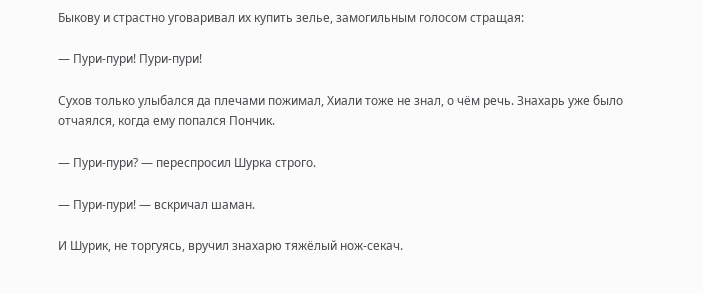Быкову и страстно уговаривал их купить зелье, замогильным голосом стращая:

— Пури-пури! Пури-пури!

Сухов только улыбался да плечами пожимал, Хиали тоже не знал, о чём речь. Знахарь уже было отчаялся, когда ему попался Пончик.

— Пури-пури? — переспросил Шурка строго.

— Пури-пури! — вскричал шаман.

И Шурик, не торгуясь, вручил знахарю тяжёлый нож-секач.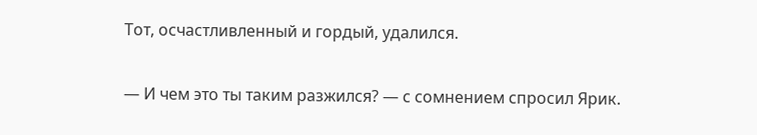Тот, осчастливленный и гордый, удалился.

— И чем это ты таким разжился? — с сомнением спросил Ярик.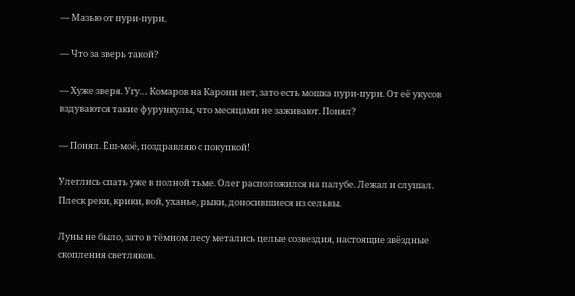— Мазью от пури-пури.

— Что за зверь такой?

— Хуже зверя. Угу… Комаров на Карони нет, зато есть мошка пури-пури. От её укусов вздуваются такие фурункулы, что месяцами не заживают. Понял?

— Понял. Ёш-моё, поздравляю с покупкой!

Улеглись спать уже в полной тьме. Олег расположился на палубе. Лежал и слушал. Плеск реки, крики, вой, уханье, рыки, доносившиеся из сельвы.

Луны не было, зато в тёмном лесу метались целые созвездия, настоящие звёздные скопления светляков.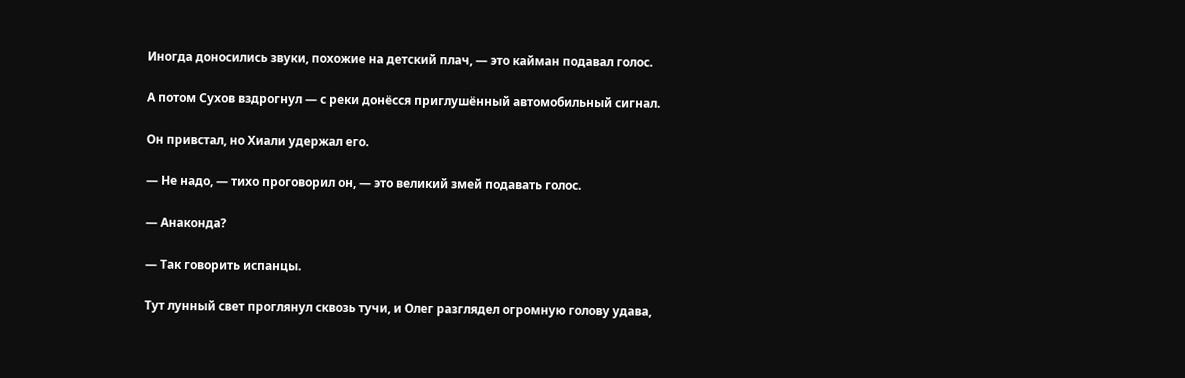Иногда доносились звуки, похожие на детский плач, — это кайман подавал голос.

А потом Сухов вздрогнул — с реки донёсся приглушённый автомобильный сигнал.

Он привстал, но Хиали удержал его.

— Не надо, — тихо проговорил он, — это великий змей подавать голос.

— Анаконда?

— Так говорить испанцы.

Тут лунный свет проглянул сквозь тучи, и Олег разглядел огромную голову удава,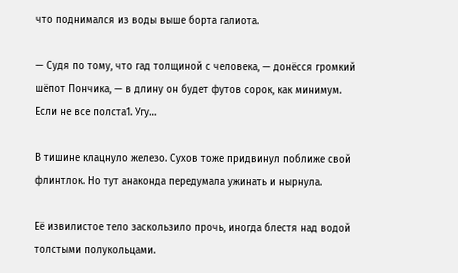что поднимался из воды выше борта галиота.

— Судя по тому, что гад толщиной с человека, — донёсся громкий шёпот Пончика, — в длину он будет футов сорок, как минимум. Если не все полста1. Угу…

В тишине клацнуло железо. Сухов тоже придвинул поближе свой флинтлок. Но тут анаконда передумала ужинать и нырнула.

Её извилистое тело заскользило прочь, иногда блестя над водой толстыми полукольцами.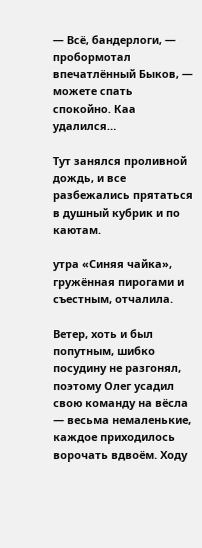— Всё, бандерлоги, — пробормотал впечатлённый Быков, — можете спать спокойно. Каа удалился…

Тут занялся проливной дождь, и все разбежались прятаться в душный кубрик и по каютам.

утра «Синяя чайка», гружённая пирогами и съестным, отчалила.

Ветер, хоть и был попутным, шибко посудину не разгонял, поэтому Олег усадил свою команду на вёсла — весьма немаленькие, каждое приходилось ворочать вдвоём. Ходу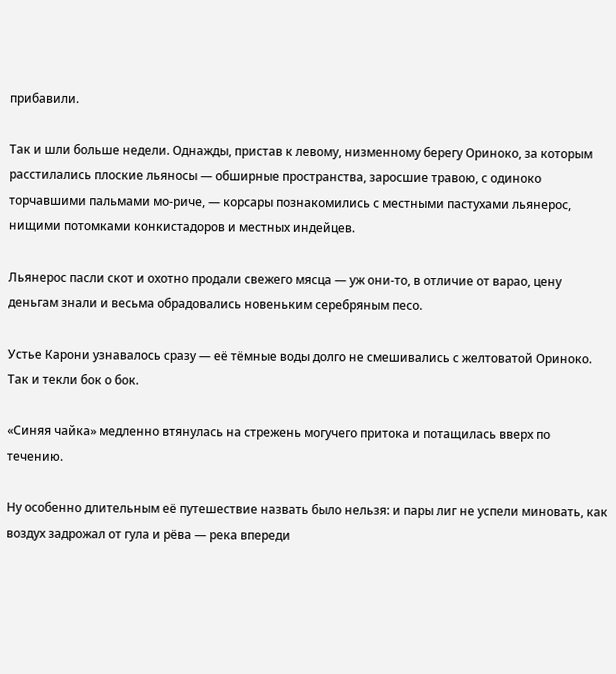прибавили.

Так и шли больше недели. Однажды, пристав к левому, низменному берегу Ориноко, за которым расстилались плоские льяносы — обширные пространства, заросшие травою, с одиноко торчавшими пальмами мо-риче, — корсары познакомились с местными пастухами льянерос, нищими потомками конкистадоров и местных индейцев.

Льянерос пасли скот и охотно продали свежего мясца — уж они-то, в отличие от варао, цену деньгам знали и весьма обрадовались новеньким серебряным песо.

Устье Карони узнавалось сразу — её тёмные воды долго не смешивались с желтоватой Ориноко. Так и текли бок о бок.

«Синяя чайка» медленно втянулась на стрежень могучего притока и потащилась вверх по течению.

Ну особенно длительным её путешествие назвать было нельзя: и пары лиг не успели миновать, как воздух задрожал от гула и рёва — река впереди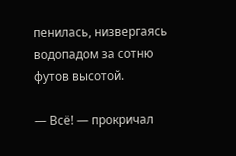пенилась, низвергаясь водопадом за сотню футов высотой.

— Всё! — прокричал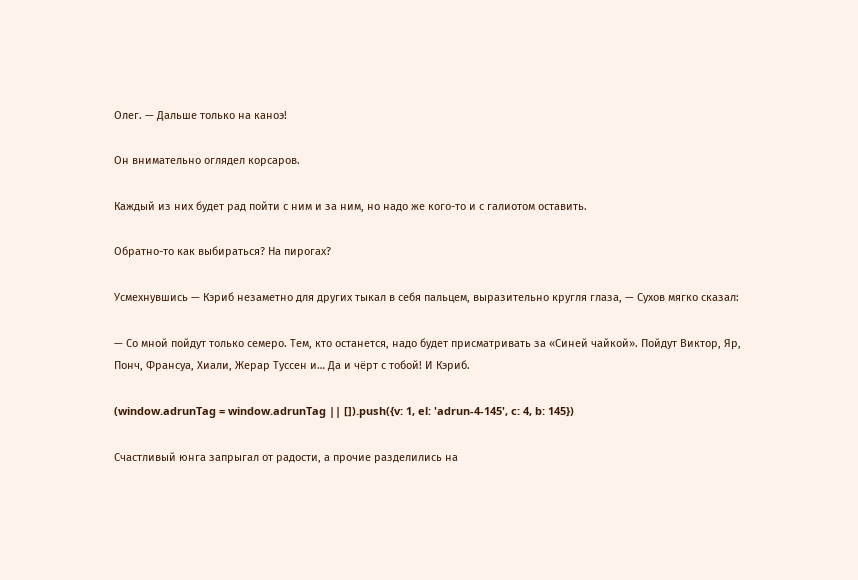Олег. — Дальше только на каноэ!

Он внимательно оглядел корсаров.

Каждый из них будет рад пойти с ним и за ним, но надо же кого-то и с галиотом оставить.

Обратно-то как выбираться? На пирогах?

Усмехнувшись — Кэриб незаметно для других тыкал в себя пальцем, выразительно кругля глаза, — Сухов мягко сказал:

— Со мной пойдут только семеро. Тем, кто останется, надо будет присматривать за «Синей чайкой». Пойдут Виктор, Яр, Понч, Франсуа, Хиали, Жерар Туссен и… Да и чёрт с тобой! И Кэриб.

(window.adrunTag = window.adrunTag || []).push({v: 1, el: 'adrun-4-145', c: 4, b: 145})

Счастливый юнга запрыгал от радости, а прочие разделились на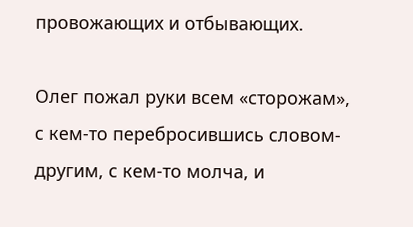провожающих и отбывающих.

Олег пожал руки всем «сторожам», с кем-то перебросившись словом-другим, с кем-то молча, и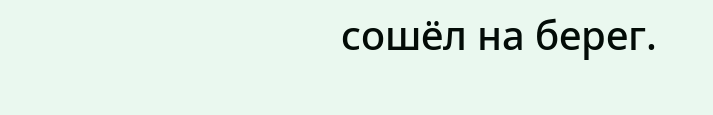сошёл на берег.